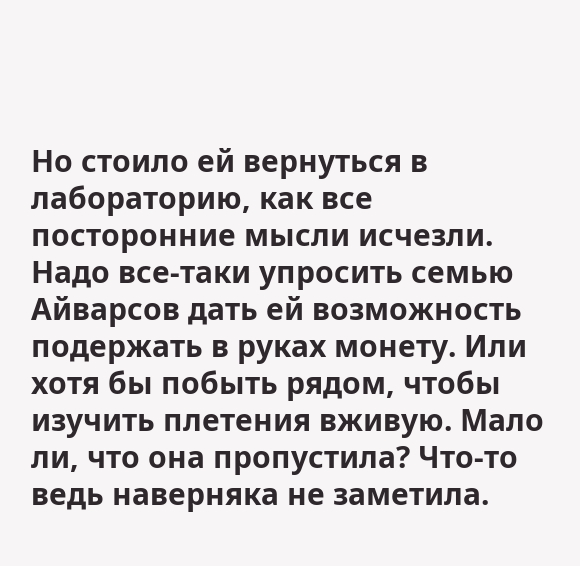Но стоило ей вернуться в лабораторию, как все посторонние мысли исчезли. Надо все-таки упросить семью Айварсов дать ей возможность подержать в руках монету. Или хотя бы побыть рядом, чтобы изучить плетения вживую. Мало ли, что она пропустила? Что-то ведь наверняка не заметила.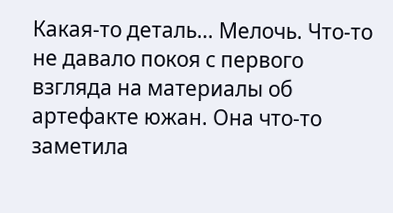Какая-то деталь… Мелочь. Что-то не давало покоя с первого взгляда на материалы об артефакте южан. Она что-то заметила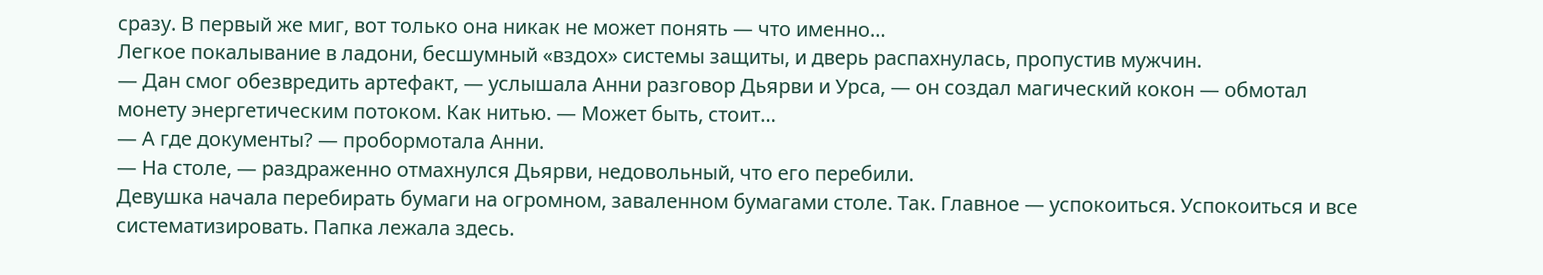сразу. В первый же миг, вот только она никак не может понять — что именно…
Легкое покалывание в ладони, бесшумный «вздох» системы защиты, и дверь распахнулась, пропустив мужчин.
— Дан смог обезвредить артефакт, — услышала Анни разговор Дьярви и Урса, — он создал магический кокон — обмотал монету энергетическим потоком. Как нитью. — Может быть, стоит…
— А где документы? — пробормотала Анни.
— На столе, — раздраженно отмахнулся Дьярви, недовольный, что его перебили.
Девушка начала перебирать бумаги на огромном, заваленном бумагами столе. Так. Главное — успокоиться. Успокоиться и все систематизировать. Папка лежала здесь.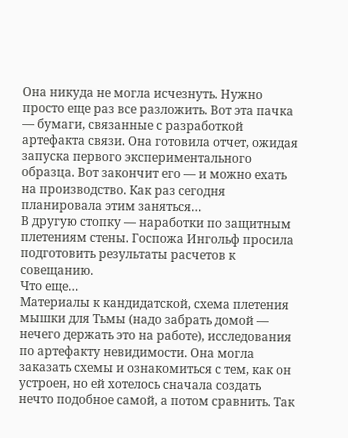Она никуда не могла исчезнуть. Нужно просто еще раз все разложить. Вот эта пачка — бумаги, связанные с разработкой артефакта связи. Она готовила отчет, ожидая запуска первого экспериментального образца. Вот закончит его — и можно ехать на производство. Как раз сегодня планировала этим заняться…
В другую стопку — наработки по защитным плетениям стены. Госпожа Ингольф просила подготовить результаты расчетов к совещанию.
Что еще…
Материалы к кандидатской, схема плетения мышки для Тьмы (надо забрать домой — нечего держать это на работе), исследования по артефакту невидимости. Она могла заказать схемы и ознакомиться с тем, как он устроен, но ей хотелось сначала создать нечто подобное самой, а потом сравнить. Так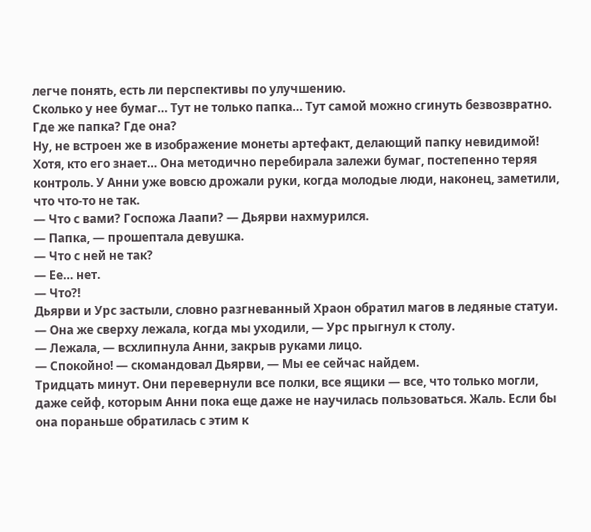легче понять, есть ли перспективы по улучшению.
Сколько у нее бумаг… Тут не только папка… Тут самой можно сгинуть безвозвратно.
Где же папка? Где она?
Ну, не встроен же в изображение монеты артефакт, делающий папку невидимой! Хотя, кто его знает… Она методично перебирала залежи бумаг, постепенно теряя контроль. У Анни уже вовсю дрожали руки, когда молодые люди, наконец, заметили, что что-то не так.
— Что с вами? Госпожа Лаапи? — Дьярви нахмурился.
— Папка, — прошептала девушка.
— Что с ней не так?
— Ее… нет.
— Что?!
Дьярви и Урс застыли, словно разгневанный Храон обратил магов в ледяные статуи.
— Она же сверху лежала, когда мы уходили, — Урс прыгнул к столу.
— Лежала, — всхлипнула Анни, закрыв руками лицо.
— Спокойно! — скомандовал Дьярви, — Мы ее сейчас найдем.
Тридцать минут. Они перевернули все полки, все ящики — все, что только могли, даже сейф, которым Анни пока еще даже не научилась пользоваться. Жаль. Если бы она пораньше обратилась с этим к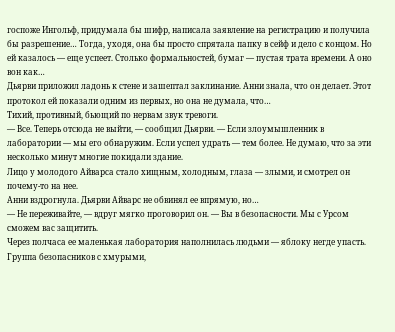госпоже Ингольф, придумала бы шифр, написала заявление на регистрацию и получила бы разрешение… Тогда, уходя, она бы просто спрятала папку в сейф и дело с концом. Но ей казалось — еще успеет. Столько формальностей, бумаг — пустая трата времени. А оно вон как…
Дьярви приложил ладонь к стене и зашептал заклинание. Анни знала, что он делает. Этот протокол ей показали одним из первых, но она не думала, что…
Тихий, противный, бьющий по нервам звук тревоги.
— Все. Теперь отсюда не выйти, — сообщил Дьярви. — Если злоумышленник в лаборатории — мы его обнаружим. Если успел удрать — тем более. Не думаю, что за эти несколько минут многие покидали здание.
Лицо у молодого Айварса стало хищным, холодным, глаза — злыми, и смотрел он почему-то на нее.
Анни вздрогнула. Дьярви Айварс не обвинял ее впрямую, но…
— Не переживайте, — вдруг мягко проговорил он. — Вы в безопасности. Мы с Урсом сможем вас защитить.
Через полчаса ее маленькая лаборатория наполнилась людьми — яблоку негде упасть.
Группа безопасников с хмурыми,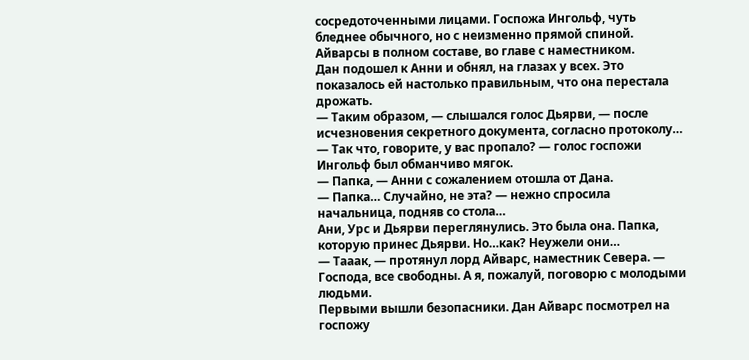сосредоточенными лицами. Госпожа Ингольф, чуть бледнее обычного, но с неизменно прямой спиной. Айварсы в полном составе, во главе с наместником.
Дан подошел к Анни и обнял, на глазах у всех. Это показалось ей настолько правильным, что она перестала дрожать.
— Таким образом, — слышался голос Дьярви, — после исчезновения секретного документа, согласно протоколу…
— Так что, говорите, у вас пропало? — голос госпожи Ингольф был обманчиво мягок.
— Папка, — Анни с сожалением отошла от Дана.
— Папка… Случайно, не эта? — нежно спросила начальница, подняв со стола…
Ани, Урс и Дьярви переглянулись. Это была она. Папка, которую принес Дьярви. Но…как? Неужели они…
— Тааак, — протянул лорд Айварс, наместник Севера. — Господа, все свободны. А я, пожалуй, поговорю с молодыми людьми.
Первыми вышли безопасники. Дан Айварс посмотрел на госпожу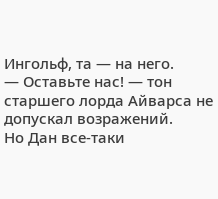Ингольф, та — на него.
— Оставьте нас! — тон старшего лорда Айварса не допускал возражений.
Но Дан все-таки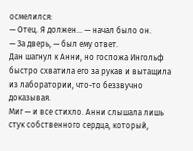осмелился:
— Отец. Я должен… — начал было он.
— За дверь, — был ему ответ.
Дан шагнул к Анни, но госпожа Ингольф быстро схватила его за рукав и вытащила из лаборатории, что-то беззвучно доказывая.
Миг — и все стихло. Анни слышала лишь стук собственного сердца, который,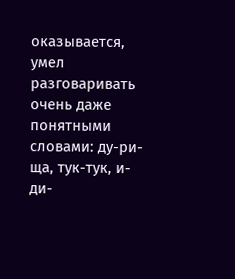оказывается, умел разговаривать очень даже понятными словами: ду-ри-ща, тук-тук, и-ди-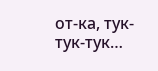от-ка, тук-тук-тук…